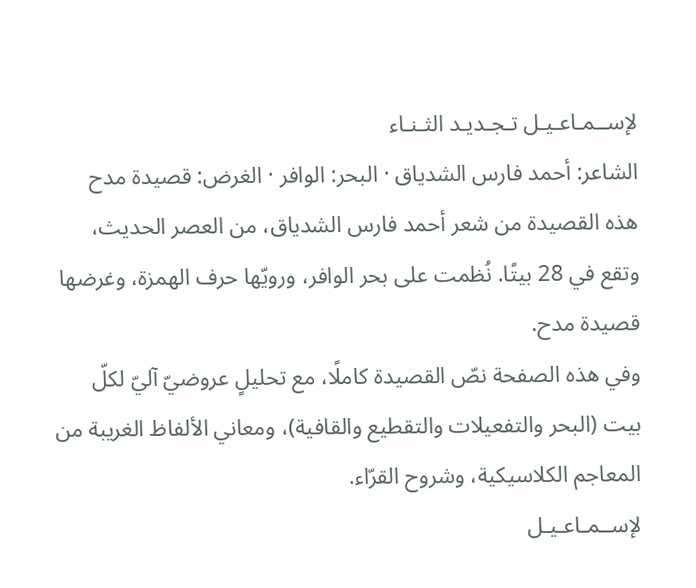لإســمـاعـيـل تـجـديـد الثـنـاء
الشاعر: أحمد فارس الشدياق · البحر: الوافر · الغرض: قصيدة مدح
هذه القصيدة من شعر أحمد فارس الشدياق، من العصر الحديث، وتقع في 28 بيتًا. نُظمت على بحر الوافر، ورويّها حرف الهمزة، وغرضها قصيدة مدح.
وفي هذه الصفحة نصّ القصيدة كاملًا، مع تحليلٍ عروضيّ آليّ لكلّ بيت (البحر والتفعيلات والتقطيع والقافية)، ومعاني الألفاظ الغريبة من المعاجم الكلاسيكية، وشروح القرّاء.
لإســمـاعـيـل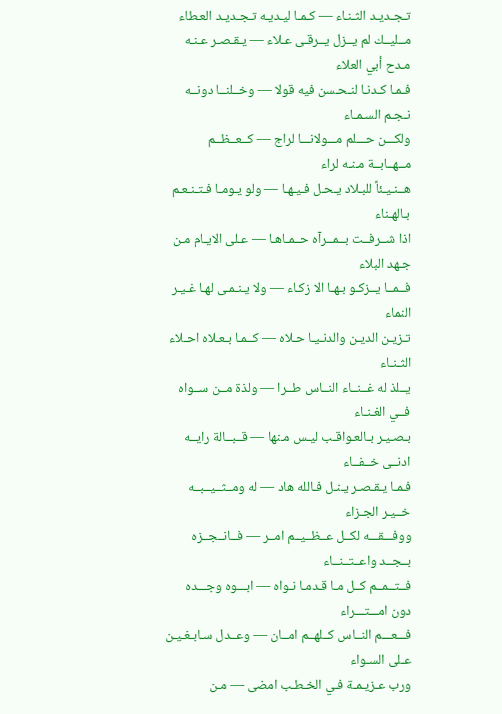تـجـديـد الثـنـاء — كـمـا ليـديـه تـجـديـد العـطاء
مــليــك لم يــزل يــرقـى عـلاء — يـقـصـر عـنـه مـدح أبي العلاء
فـمـا كـدنـا لنـحـسن فيه قولا — وخــلنــا دونــه نـجـم السـمـاء
ولكـــن حـــلم مـــولانـــا لراج — كــعــظــم مــهــابــة مـنـه لراء
هــنـيـئاً للبـلاد يـحـل فـيـهـا — ولو يـومـا فـتـنـعـم بـالهـناء
اذا شــرفــت بــمــرآه حــمـاهـا — عـلى الايـام مـن جـهد البلاء
فــمــا يــزكـو بـهـا الا زكـاء — ولا يـنـمـى لهـا غـيـر النماء
تـزيـن الديـن والدنـيـا حـلاه — كــمـا بـعـلاه احـلاء الثـنـاء
يــلذ له غــنــاء النــاس طــرا — ولذة مــن ســواه فــي الغـنـاء
بـصـيـر بـالعـواقـب ليـس مـنها — قــبــالة رايــه ادنــى خــفــاء
فـمـا يـقـصـر يـنـل فـالله هاد — له ومــثــيــبــه خــيـر الجـزاء
ووفـــقـــه لكــل عــظــيــم امــر — فــانــجــزه بــجــد واعــتــنــاء
فــتــمــم كــل مـا قـدمـا نـواه — ابـــوه وجـــده دون امـــتـــراء
فـــعـــم النــاس كــلهــم امــان — وعــدل سـابـغـيـن عـلى السـواء
ورب عـزيـمـة فـي الخـطـب امضى — مـن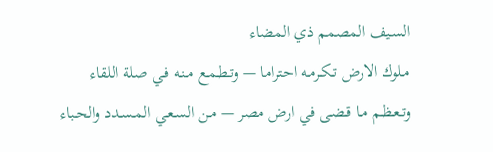السـيف المصمم ذي المضاء
مـلوك الارض تـكـرمـه احتراما — وتـطـمـع مـنـه فـي صلة اللقاء
وتـعـظـم مـا قـضـى في ارض مصر — مـن السـعـي المـسـدد والحـباء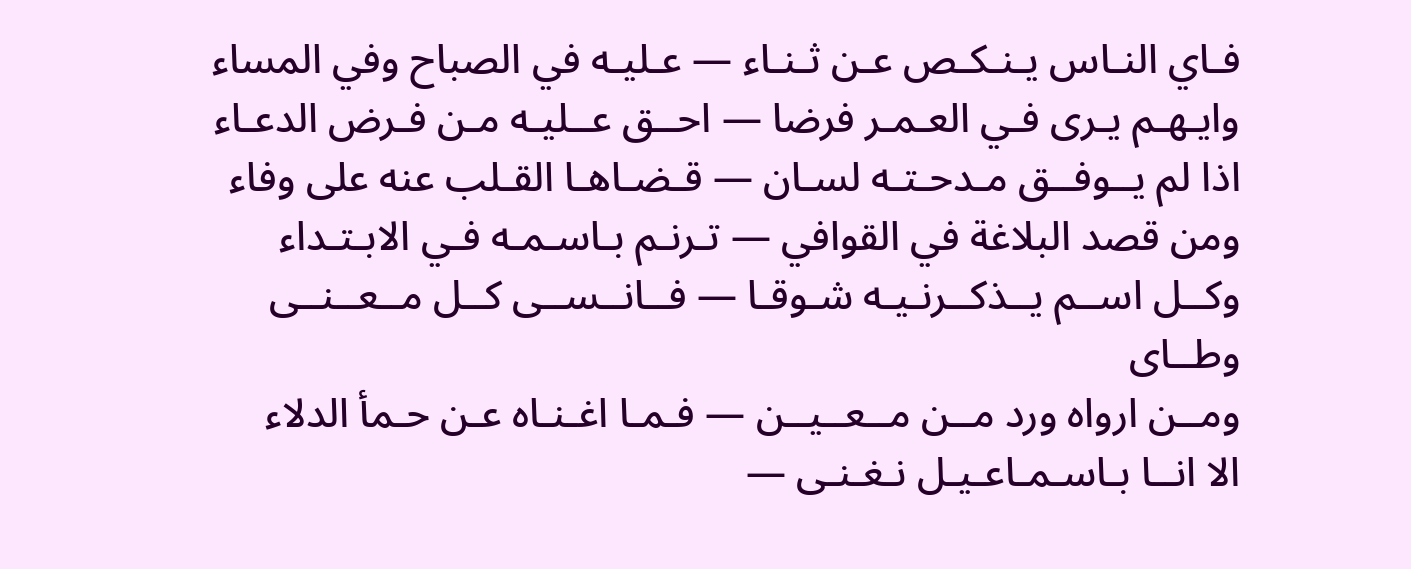فـاي النـاس يـنـكـص عـن ثـنـاء — عـليـه في الصباح وفي المساء
وايـهـم يـرى فـي العـمـر فرضا — احــق عــليـه مـن فـرض الدعـاء
اذا لم يــوفــق مـدحـتـه لسـان — قـضـاهـا القـلب عنه على وفاء
ومن قصد البلاغة في القوافي — تـرنـم بـاسـمـه فـي الابـتـداء
وكــل اســم يــذكــرنـيـه شـوقـا — فــانــســى كــل مــعــنــى وطــاى
ومــن ارواه ورد مــن مــعــيــن — فـمـا اغـنـاه عـن حـمأ الدلاء
الا انــا بـاسـمـاعـيـل نـغـنـى —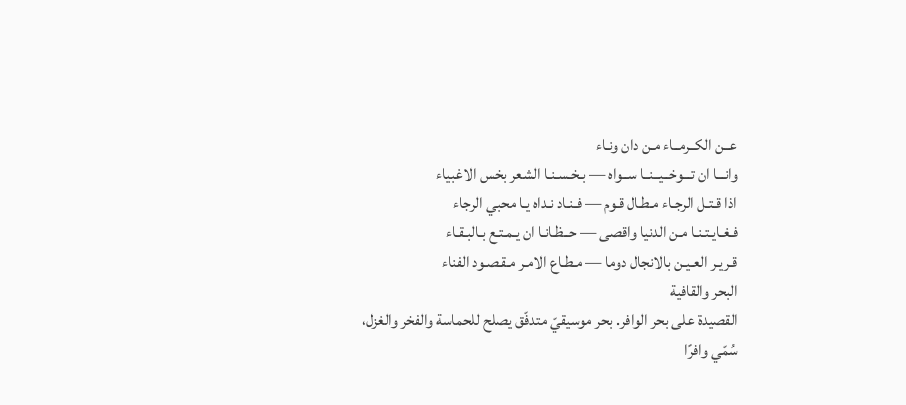عــن الكــرمــاء مـن دان ونـاء
وانـــا ان تـــوخــيــنــا ســواه — بـخـسـنـا الشعر بخس الاغبياء
اذا قـتـل الرجـاء مـطـال قـوم — فـنـاد نـداه يـا محبي الرجاء
فـغـايـتـنـا مـن الدنيا واقصى — حــظـانـا ان يـمـتـع بـالبـقـاء
قـريـر العـيـن بالانجال دوما — مـطـاع الامـر مـقـصـود الفناء
البحر والقافية
القصيدة على بحر الوافر. بحر موسيقيّ متدفّق يصلح للحماسة والفخر والغزل، سُمّي وافرًا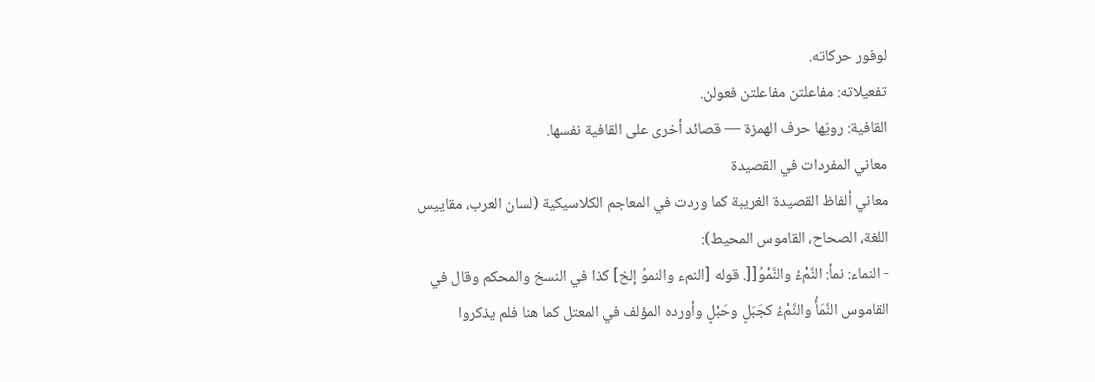لوفور حركاته.
تفعيلاته: مفاعلتن مفاعلتن فعولن.
القافية: رويّها حرف الهمزة — قصائد أخرى على القافية نفسها.
معاني المفردات في القصيدة
معاني ألفاظ القصيدة الغريبة كما وردت في المعاجم الكلاسيكية (لسان العرب، مقاييس اللغة، الصحاح، القاموس المحيط):
- النماء: نمأ: النَّمْءُ والنَّمْوُ[[. قوله [النمء والنموُ إلخ] كذا في النسخ والمحكم وقال في القاموس النَّمَأُ والنَّمْءُ كجَبَلٍ وحَبْلٍ وأورده المؤلف في المعتل كما هنا فلم يذكروا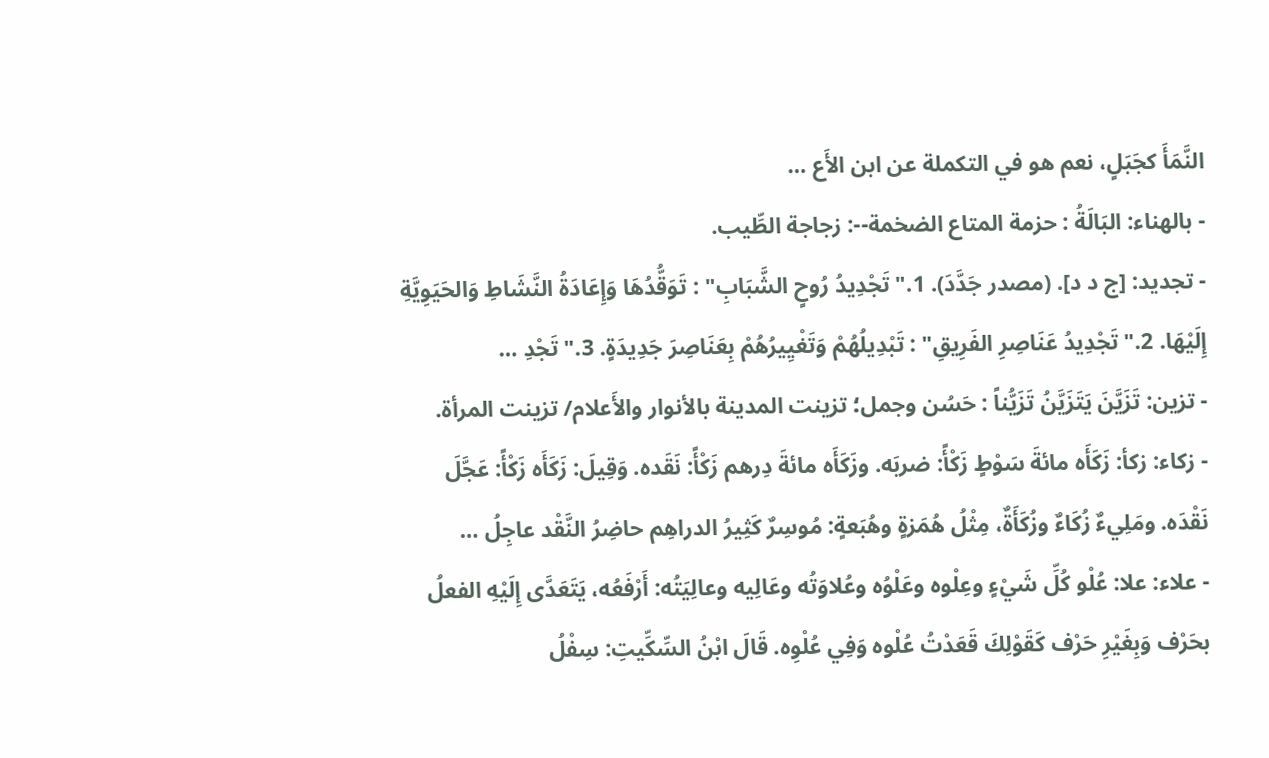النَّمَأَ كجَبَلٍ، نعم هو في التكملة عن ابن الأَع …
- بالهناء: البَالَةُ : حزمة المتاع الضخمة--: زجاجة الطِّيب.
- تجديد: [ج د د]. (مصدر جَدَّدَ). 1."تَجْدِيدُ رُوحٍ الشَّبَابِ" : تَوَقُّدُهَا وَإِعَادَةُ النَّشَاطِ وَالحَيَوِيَّةِ إِلَيْهَا. 2."تَجْدِيدُ عَنَاصِرِ الفَرِيقِ" : تَبْدِيلُهُمْ وَتَغْيِيرُهُمْ بِعَنَاصِرَ جَدِيدَةٍ. 3." تَجْدِ …
- تزين: تَزَيَّنَ يَتَزَيَّنُ تَزَيُّناً : حَسُن وجمل؛ تزينت المدينة بالأنوار والأَعلام/ تزينت المرأة.
- زكاء: زكأ: زَكَأَه مائةَ سَوْطٍ زَكْأً: ضربَه. وزَكَأَه مائةَ دِرهم زَكْأً: نَقَده. وَقِيلَ: زَكَأَه زَكْأً: عَجَّلَ نَقْدَه. ومَلِيءٌ زُكَاءٌ وزُكَأَةٌ، مِثْلُ هُمَزةٍ وهُبَعةٍ: مُوسِرٌ كَثِيرُ الدراهِم حاضِرُ النَّقْد عاجِلُ …
- علاء: علا: عُلْو كُلِّ شَيْءٍ وعِلْوه وعَلْوُه وعُلاوَتُه وعَالِيه وعالِيَتُه: أَرْفَعُه، يَتَعَدَّى إِلَيْهِ الفعلُ بحَرْف وَبِغَيْرِ حَرْف كَقَوْلِكَ قَعَدْتُ عُلْوه وَفِي عُلْوِه. قَالَ ابْنُ السِّكِّيتِ: سِفْلُ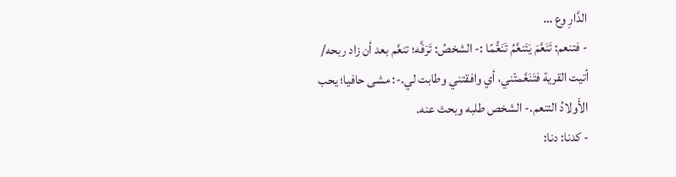الدَّارِ وع …
- فتنعم: تَنَعَّمَ يَتَنعَّمُ تَنَعُّمًا :- الشخصُ: تَرَفَّه؛ تنعَّم بعد أن زاد ربحه/ أتيت القرية فتَنَعَّمتْني، أي وافقتني وطابت لي.-: مشى حافيا؛ يحب الأَولادُ التنعم.- الشخص طلبه وبحث عنه.
- كدنا: دنا: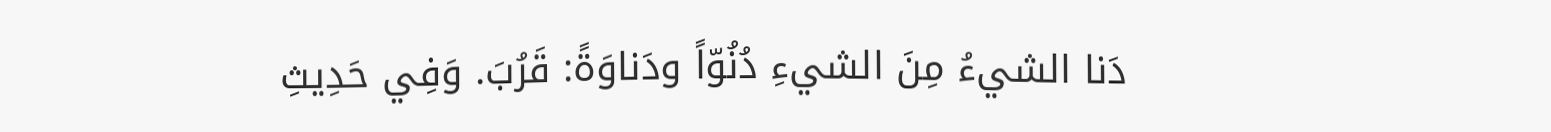دَنا الشيءُ مِنَ الشيءِ دُنُوّاً ودَناوَةً: قَرُبَ. وَفِي حَدِيثِ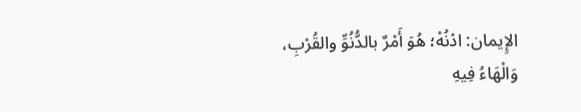الإِيمان: ادْنُهْ؛ هُوَ أَمْرٌ بالدُّنُوِّ والقُرْبِ، وَالْهَاءُ فِيهِ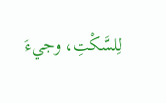لِلسَّكْتِ، وجيءَ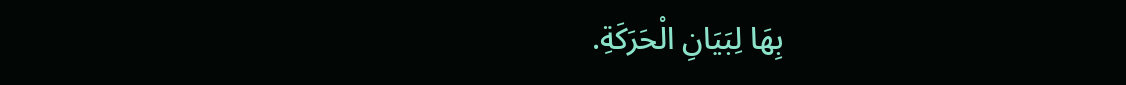بِهَا لِبَيَانِ الْحَرَكَةِ.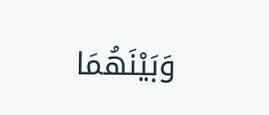وَبَيْنَهُمَا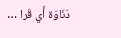دَنَاوَة أَي قَرا …